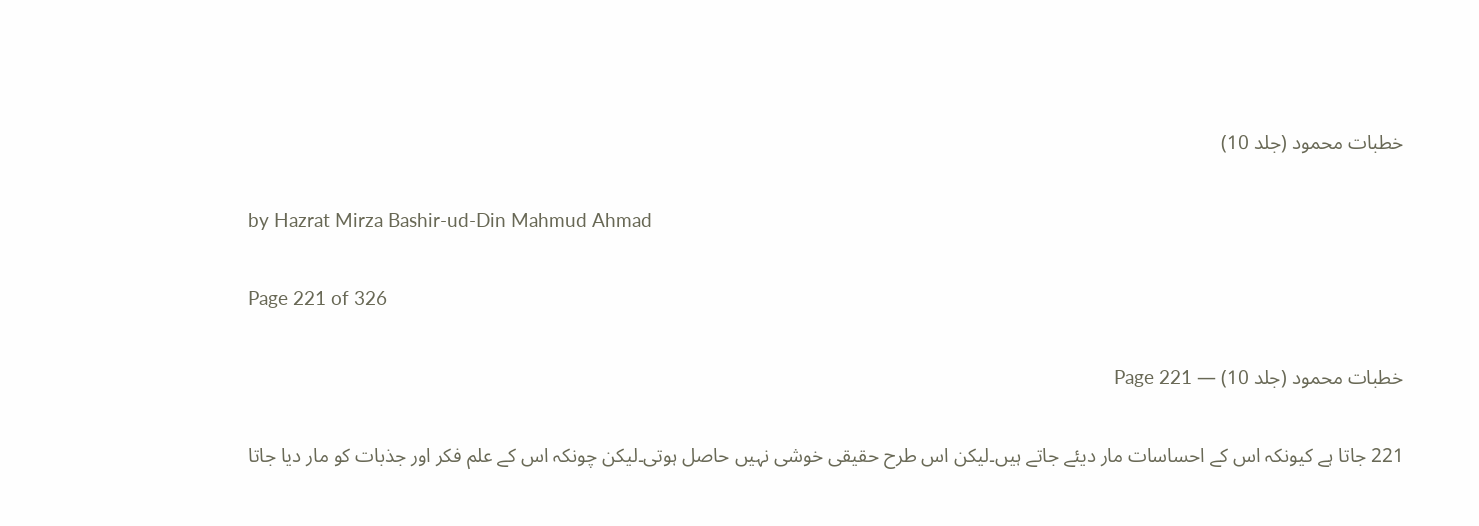خطبات محمود (جلد 10)

by Hazrat Mirza Bashir-ud-Din Mahmud Ahmad

Page 221 of 326

خطبات محمود (جلد 10) — Page 221

221 جاتا ہے کیونکہ اس کے احساسات مار دیئے جاتے ہیں۔لیکن اس طرح حقیقی خوشی نہیں حاصل ہوتی۔لیکن چونکہ اس کے علم فکر اور جذبات کو مار دیا جاتا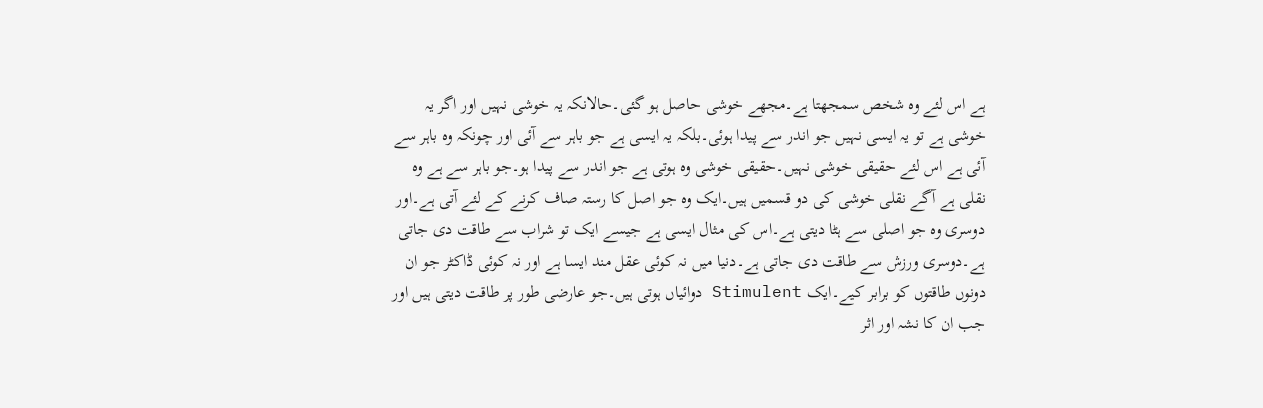ہے اس لئے وہ شخص سمجھتا ہے۔مجھے خوشی حاصل ہو گئی۔حالانکہ یہ خوشی نہیں اور اگر یہ خوشی ہے تو یہ ایسی نہیں جو اندر سے پیدا ہوئی۔بلکہ یہ ایسی ہے جو باہر سے آئی اور چونکہ وہ باہر سے آئی ہے اس لئے حقیقی خوشی نہیں۔حقیقی خوشی وہ ہوتی ہے جو اندر سے پیدا ہو۔جو باہر سے ہے وہ نقلی ہے آگے نقلی خوشی کی دو قسمیں ہیں۔ایک وہ جو اصل کا رستہ صاف کرنے کے لئے آتی ہے۔اور دوسری وہ جو اصلی سے ہٹا دیتی ہے۔اس کی مثال ایسی ہے جیسے ایک تو شراب سے طاقت دی جاتی ہے۔دوسری ورزش سے طاقت دی جاتی ہے۔دنیا میں نہ کوئی عقل مند ایسا ہے اور نہ کوئی ڈاکٹر جو ان دونوں طاقتوں کو برابر کیے۔ایک Stimulent دوائیاں ہوتی ہیں۔جو عارضی طور پر طاقت دیتی ہیں اور جب ان کا نشہ اور اثر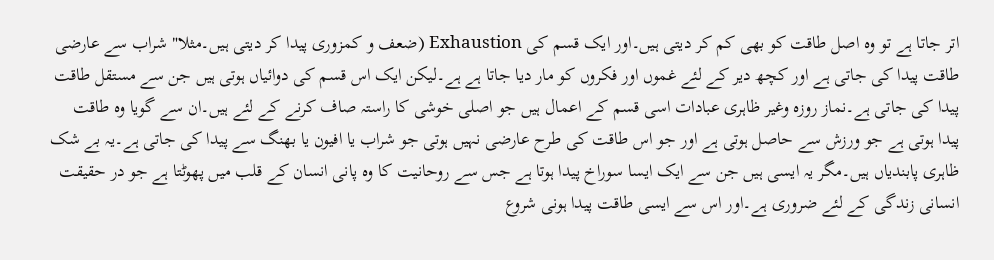اتر جاتا ہے تو وہ اصل طاقت کو بھی کم کر دیتی ہیں۔اور ایک قسم کی Exhaustion (ضعف و کمزوری پیدا کر دیتی ہیں۔مثلا" شراب سے عارضی طاقت پیدا کی جاتی ہے اور کچھ دیر کے لئے غموں اور فکروں کو مار دیا جاتا ہے ہے۔لیکن ایک اس قسم کی دوائیاں ہوتی ہیں جن سے مستقل طاقت پیدا کی جاتی ہے۔نماز روزہ وغیر ظاہری عبادات اسی قسم کے اعمال ہیں جو اصلی خوشی کا راستہ صاف کرنے کے لئے ہیں۔ان سے گویا وہ طاقت پیدا ہوتی ہے جو ورزش سے حاصل ہوتی ہے اور جو اس طاقت کی طرح عارضی نہیں ہوتی جو شراب یا افیون یا بھنگ سے پیدا کی جاتی ہے۔یہ بے شک ظاہری پابندیاں ہیں۔مگر یہ ایسی ہیں جن سے ایک ایسا سوراخ پیدا ہوتا ہے جس سے روحانیت کا وہ پانی انسان کے قلب میں پھوٹتا ہے جو در حقیقت انسانی زندگی کے لئے ضروری ہے۔اور اس سے ایسی طاقت پیدا ہونی شروع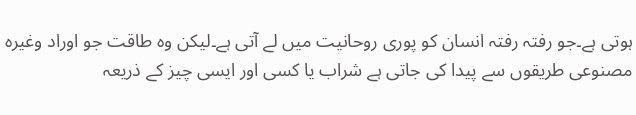ہوتی ہے۔جو رفتہ رفتہ انسان کو پوری روحانیت میں لے آتی ہے۔لیکن وہ طاقت جو اوراد وغیرہ مصنوعی طریقوں سے پیدا کی جاتی ہے شراب یا کسی اور ایسی چیز کے ذریعہ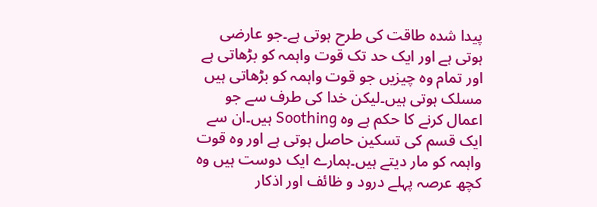پیدا شدہ طاقت کی طرح ہوتی ہے۔جو عارضی ہوتی ہے اور ایک حد تک قوت واہمہ کو بڑھاتی ہے اور تمام وہ چیزیں جو قوت واہمہ کو بڑھاتی ہیں مسلک ہوتی ہیں۔لیکن خدا کی طرف سے جو اعمال کرنے کا حکم ہے وہ Soothing ہیں۔ان سے ایک قسم کی تسکین حاصل ہوتی ہے اور وہ قوت واہمہ کو مار دیتے ہیں۔ہمارے ایک دوست ہیں وہ کچھ عرصہ پہلے درود و ظائف اور اذکار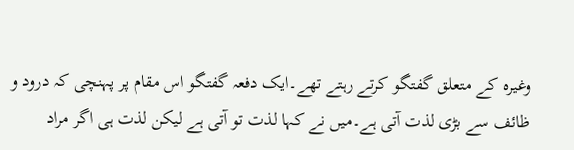وغیرہ کے متعلق گفتگو کرتے رہتے تھے۔ایک دفعہ گفتگو اس مقام پر پہنچی کہ درود و ظائف سے بڑی لذت آتی ہے۔میں نے کہا لذت تو آتی ہے لیکن لذت ہی اگر مراد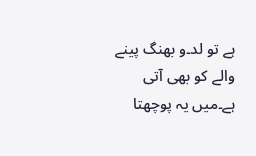ہے تو لد۔و بھنگ پینے والے کو بھی آتی ہے۔میں یہ پوچھتا